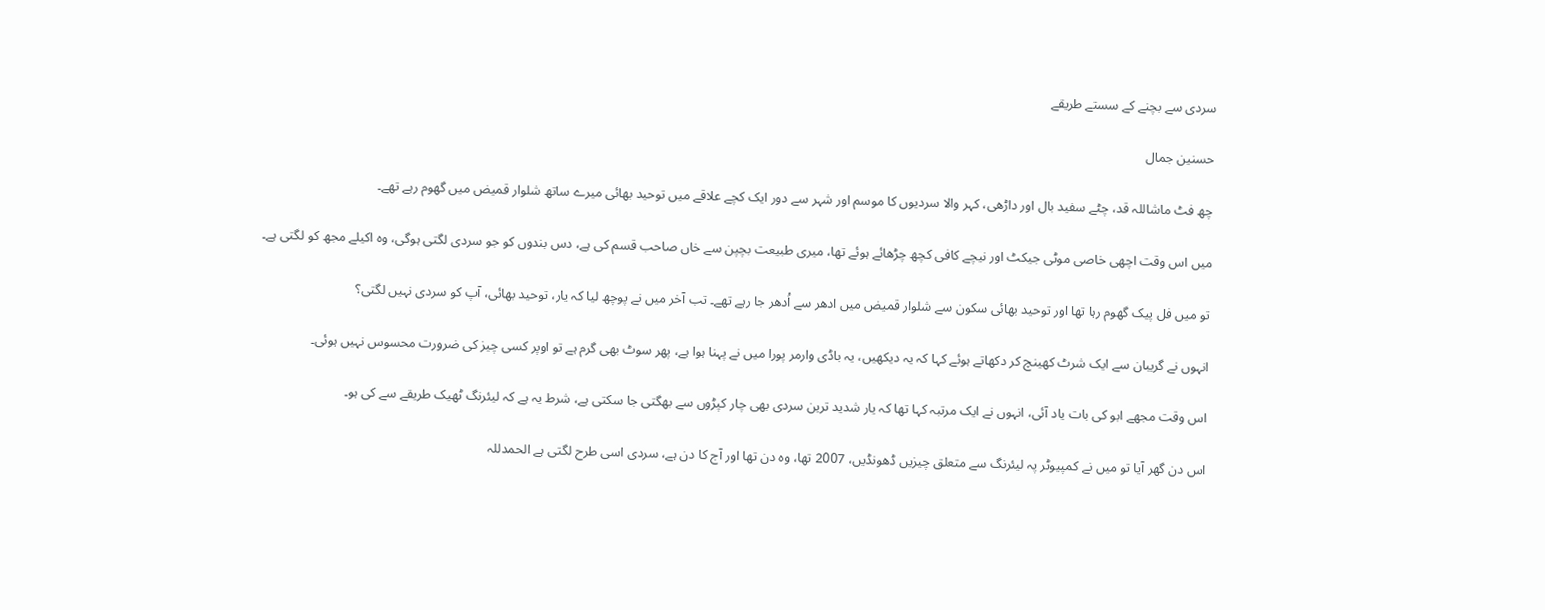سردی سے بچنے کے سستے طریقے

حسنین جمال

چھ فٹ ماشاللہ قد، چٹے سفید بال اور داڑھی، کہر والا سردیوں کا موسم اور شہر سے دور ایک کچے علاقے میں توحید بھائی میرے ساتھ شلوار قمیض میں گھوم رہے تھے۔

میں اس وقت اچھی خاصی موٹی جیکٹ اور نیچے کافی کچھ چڑھائے ہوئے تھا، میری طبیعت بچپن سے خاں صاحب قسم کی ہے، دس بندوں کو جو سردی لگتی ہوگی، وہ اکیلے مجھ کو لگتی ہے۔

تو میں فل پیک گھوم رہا تھا اور توحید بھائی سکون سے شلوار قمیض میں ادھر سے اُدھر جا رہے تھے۔ تب آخر میں نے پوچھ لیا کہ یار، توحید بھائی، آپ کو سردی نہیں لگتی؟

انہوں نے گریبان سے ایک شرٹ کھینچ کر دکھاتے ہوئے کہا کہ یہ دیکھیں، یہ باڈی وارمر پورا میں نے پہنا ہوا ہے، پھر سوٹ بھی گرم ہے تو اوپر کسی چیز کی ضرورت محسوس نہیں ہوئی۔

اس وقت مجھے ابو کی بات یاد آئی، انہوں نے ایک مرتبہ کہا تھا کہ یار شدید ترین سردی بھی چار کپڑوں سے بھگتی جا سکتی ہے، شرط یہ ہے کہ لیئرنگ ٹھیک طریقے سے کی ہو۔

اس دن گھر آیا تو میں نے کمپیوٹر پہ لیئرنگ سے متعلق چیزیں ڈھونڈیں، 2007 تھا، وہ دن تھا اور آج کا دن ہے، سردی اسی طرح لگتی ہے الحمدللہ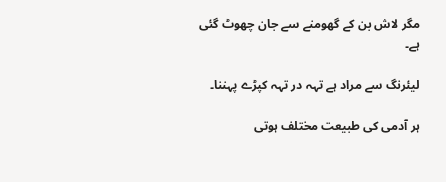مگر لاش بن کے گھومنے سے جان چھوٹ گئی ہے۔

لیئرنگ سے مراد ہے تہہ در تہہ کپڑے پہننا۔

ہر آدمی کی طبیعت مختلف ہوتی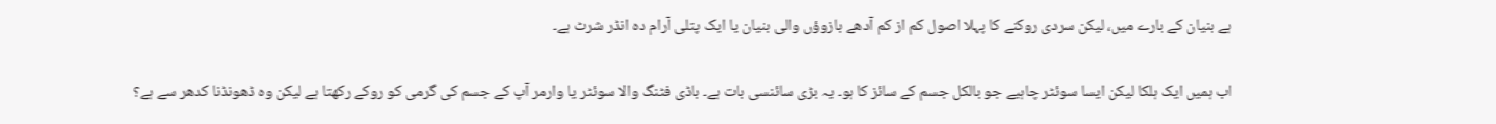ہے بنیان کے بارے میں، لیکن سردی روکنے کا پہلا اصول کم از کم آدھے بازوؤں والی بنیان یا ایک پتلی آرام دہ انڈر شرٹ ہے۔

اب ہمیں ایک ہلکا لیکن ایسا سوئٹر چاہیے جو بالکل جسم کے سائز کا ہو۔ یہ بڑی سائنسی بات ہے۔ باڈی فٹنگ والا سوئٹر یا وارمر آپ کے جسم کی گرمی کو روکے رکھتا ہے لیکن وہ ڈھونڈنا کدھر سے ہے؟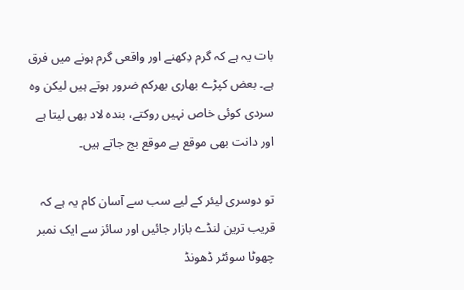بات یہ ہے کہ گرم دِکھنے اور واقعی گرم ہونے میں فرق ہے۔ بعض کپڑے بھاری بھرکم ضرور ہوتے ہیں لیکن وہ سردی کوئی خاص نہیں روکتے، بندہ لاد بھی لیتا ہے اور دانت بھی موقع بے موقع بج جاتے ہیں۔

تو دوسری لیئر کے لیے سب سے آسان کام یہ ہے کہ قریب ترین لنڈے بازار جائیں اور سائز سے ایک نمبر چھوٹا سوئٹر ڈھونڈ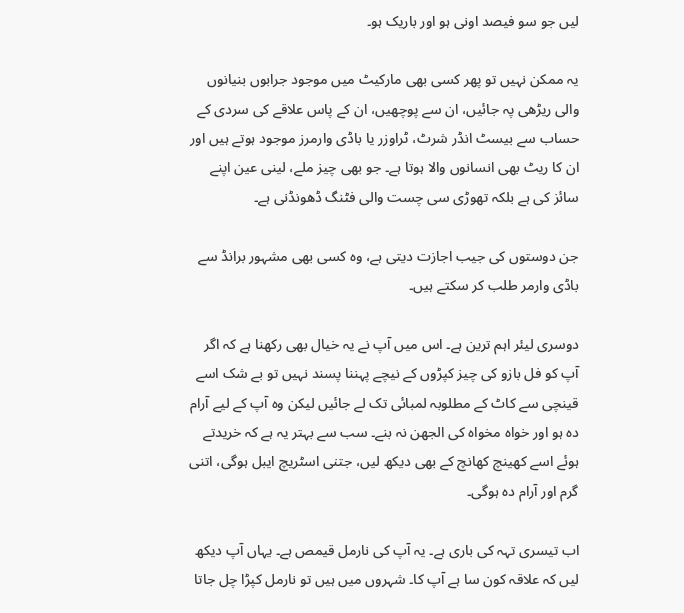لیں جو سو فیصد اونی ہو اور باریک ہو۔

یہ ممکن نہیں تو پھر کسی بھی مارکیٹ میں موجود جرابوں بنیانوں والی ریڑھی پہ جائیں، ان سے پوچھیں، ان کے پاس علاقے کی سردی کے حساب سے بیسٹ انڈر شرٹ، ٹراوزر یا باڈی وارمرز موجود ہوتے ہیں اور ان کا ریٹ بھی انسانوں والا ہوتا ہے۔ جو بھی چیز ملے، لینی عین اپنے سائز کی ہے بلکہ تھوڑی سی چست والی فٹنگ ڈھونڈنی ہے۔

جن دوستوں کی جیب اجازت دیتی ہے، وہ کسی بھی مشہور برانڈ سے باڈی وارمر طلب کر سکتے ہیں۔

دوسری لیئر اہم ترین ہے۔ اس میں آپ نے یہ خیال بھی رکھنا ہے کہ اگر آپ کو فل بازو کی چیز کپڑوں کے نیچے پہننا پسند نہیں تو بے شک اسے قینچی سے کاٹ کے مطلوبہ لمبائی تک لے جائیں لیکن وہ آپ کے لیے آرام دہ ہو اور خواہ مخواہ کی الجھن نہ بنے۔ سب سے بہتر یہ ہے کہ خریدتے ہوئے اسے کھینچ کھانچ کے بھی دیکھ لیں، جتنی اسٹریچ ایبل ہوگی، اتنی گرم اور آرام دہ ہوگی۔

اب تیسری تہہ کی باری ہے۔ یہ آپ کی نارمل قیمص ہے۔ یہاں آپ دیکھ لیں کہ علاقہ کون سا ہے آپ کا۔ شہروں میں ہیں تو نارمل کپڑا چل جاتا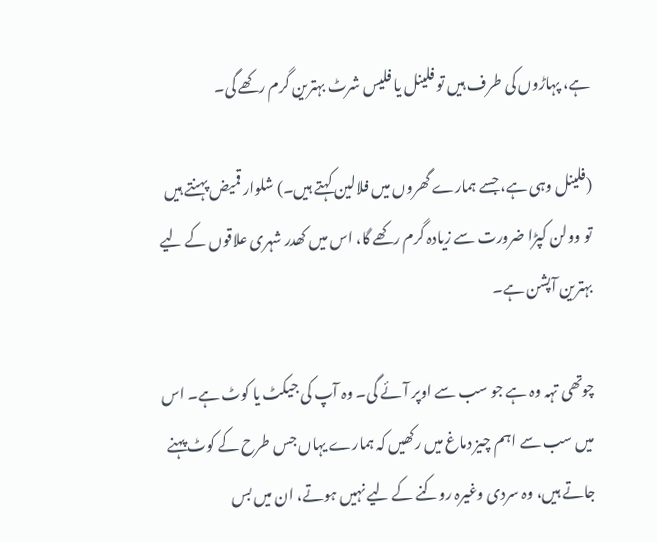ہے، پہاڑوں کی طرف ہیں تو فلینل یا فلیس شرٹ بہترین گرم رکھے گی۔

(فلینل وہی ہے، جسے ہمارے گھروں میں فلالین کہتے ہیں۔) شلوار قمیض پہنتے ہیں تو وولن کپڑا ضرورت سے زیادہ گرم رکھے گا، اس میں کھدر شہری علاقوں کے لیے بہترین آپشن ہے۔

چوتھی تہہ وہ ہے جو سب سے اوپر آئے گی۔ وہ آپ کی جیکٹ یا کوٹ ہے۔ اس میں سب سے اہم چیز دماغ میں رکھیں کہ ہمارے یہاں جس طرح کے کوٹ پہنے جاتے ہیں، وہ سردی وغیرہ روکنے کے لیے نہیں ہوتے، ان میں بس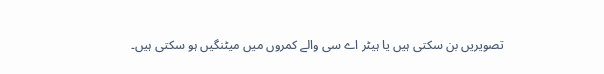تصویریں بن سکتی ہیں یا ہیٹر اے سی والے کمروں میں میٹنگیں ہو سکتی ہیں۔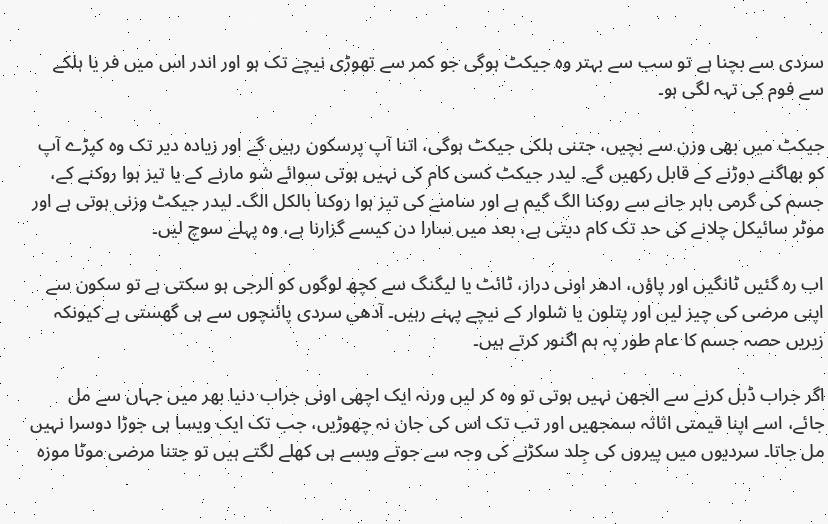سردی سے بچنا ہے تو سب سے بہتر وہ جیکٹ ہوگی جو کمر سے تھوڑی نیچے تک ہو اور اندر اس میں فر یا ہلکے سے فوم کی تہہ لگی ہو۔

جیکٹ میں بھی وزن سے بچیں، جتنی ہلکی جیکٹ ہوگی، اتنا آپ پرسکون رہیں گے اور زیادہ دیر تک وہ کپڑے آپ کو بھاگنے دوڑنے کے قابل رکھیں گے۔ لیدر جیکٹ کسی کام کی نہیں ہوتی سوائے شو مارنے کے یا تیز ہوا روکنے کے، جسم کی گرمی باہر جانے سے روکنا الگ گیم ہے اور سامنے کی تیز ہوا روکنا بالکل الگ۔ لیدر جیکٹ وزنی ہوتی ہے اور موٹر سائیکل چلانے کی حد تک کام دیتی ہے، بعد میں سارا دن کیسے گزارنا ہے، وہ پہلے سوچ لیں۔

اب رہ گئیں ٹانگیں اور پاؤں، ادھر اونی دراز، ٹائٹ یا لیگنگ سے کچھ لوگوں کو الرجی ہو سکتی ہے تو سکون سے اپنی مرضی کی چیز لیں اور پتلون یا شلوار کے نیچے پہنے رہیں۔ آدھی سردی پائنچوں سے ہی گھستی ہے کیونکہ زیریں حصہ جسم کا عام طور پہ ہم اگنور کرتے ہیں۔

اگر جراب ڈبل کرنے سے الجھن نہیں ہوتی تو وہ کر لیں ورنہ ایک اچھی اونی جراب دنیا بھر میں جہاں سے مل جائے، اسے اپنا قیمتی اثاثہ سمجھیں اور تب تک اس کی جان نہ چھوڑیں، جب تک ایک ویسا ہی جوڑا دوسرا نہیں مل جاتا۔ سردیوں میں پیروں کی جِلد سکڑنے کی وجہ سے جوتے ویسے ہی کھلے لگتے ہیں تو جتنا مرضی موٹا موزہ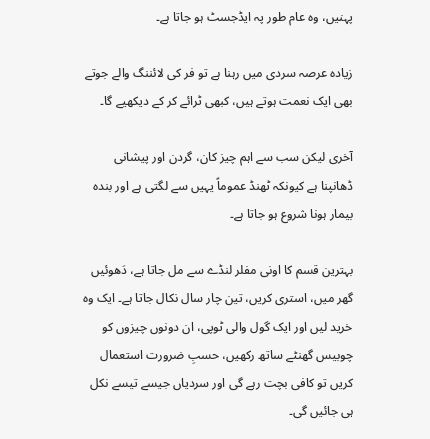پہنیں، وہ عام طور پہ ایڈجسٹ ہو جاتا ہے۔

زیادہ عرصہ سردی میں رہنا ہے تو فر کی لائننگ والے جوتے بھی ایک نعمت ہوتے ہیں، کبھی ٹرائے کر کے دیکھیے گا۔

آخری لیکن سب سے اہم چیز کان، گردن اور پیشانی ڈھانپنا ہے کیونکہ ٹھنڈ عموماً یہیں سے لگتی ہے اور بندہ بیمار ہونا شروع ہو جاتا ہے۔

بہترین قسم کا اونی مفلر لنڈے سے مل جاتا ہے، دَھوئیں گھر میں، استری کریں، تین چار سال نکال جاتا ہے۔ ایک وہ خرید لیں اور ایک گول والی ٹوپی، ان دونوں چیزوں کو چوبیس گھنٹے ساتھ رکھیں، حسبِ ضرورت استعمال کریں تو کافی بچت رہے گی اور سردیاں جیسے تیسے نکل ہی جائیں گی۔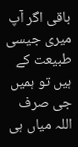باقی اگر آپ میری جیسی طبیعت کے ہیں تو ہمیں جی صرف اللہ میاں ہی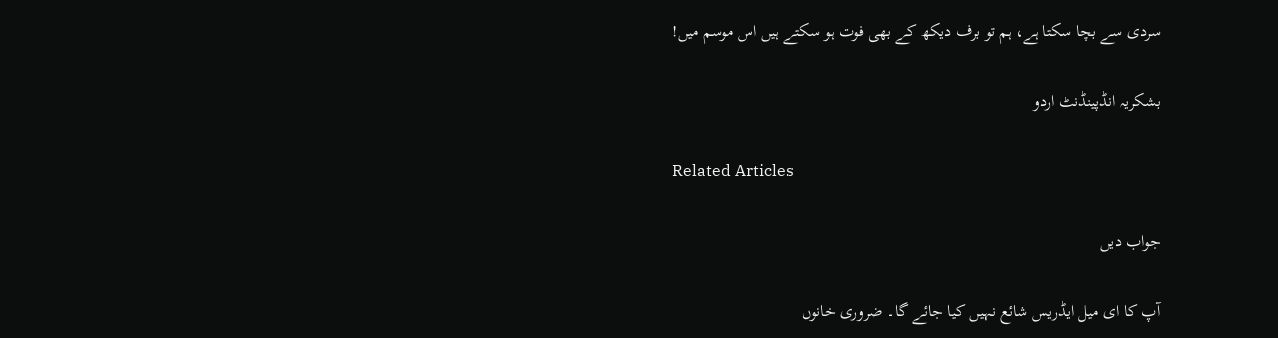سردی سے بچا سکتا ہے، ہم تو برف دیکھ کے بھی فوت ہو سکتے ہیں اس موسم میں!

بشکریہ انڈپینڈنٹ اردو

Related Articles

جواب دیں

آپ کا ای میل ایڈریس شائع نہیں کیا جائے گا۔ ضروری خانوں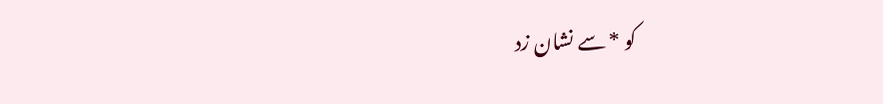کو * سے نشان زد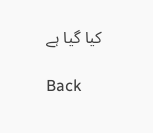کیا گیا ہے

Back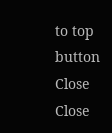to top button
Close
Close